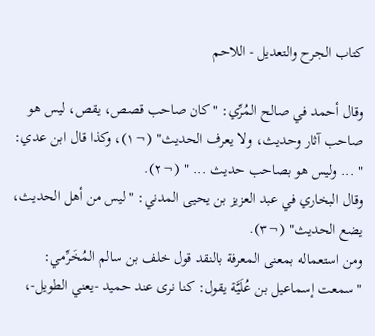كتاب الجرح والتعديل - اللاحم

وقال أحمد في صالح المُرِّي: "كان صاحب قصص، يقص، ليس هو صاحب آثار وحديث، ولا يعرف الحديث" (¬١)، وكذا قال ابن عدي: " ... وليس هو بصاحب حديث ... " (¬٢).
وقال البخاري في عبد العزيز بن يحيى المدني: "ليس من أهل الحديث، يضع الحديث" (¬٣).
ومن استعماله بمعنى المعرفة بالنقد قول خلف بن سالم المُخَرِّمي: "سمعت إسماعيل بن عُلَيَّة يقول: كنا نرى عند حميد -يعني الطويل-،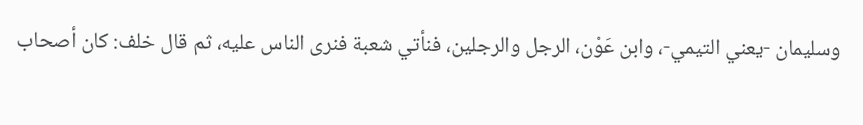وسليمان -يعني التيمي-، وابن عَوْن، الرجل والرجلين، فنأتي شعبة فنرى الناس عليه، ثم قال خلف: كان أصحاب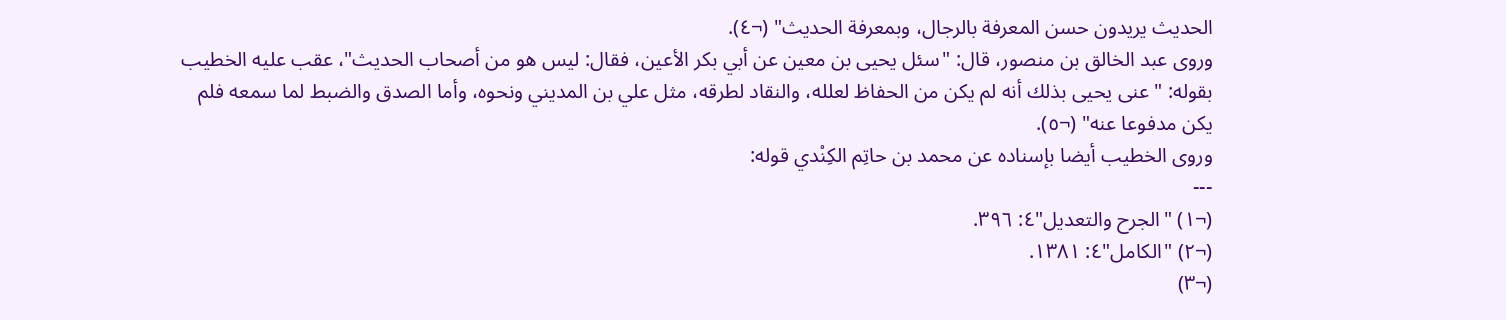الحديث يريدون حسن المعرفة بالرجال، وبمعرفة الحديث" (¬٤).
وروى عبد الخالق بن منصور، قال: "سئل يحيى بن معين عن أبي بكر الأعين، فقال: ليس هو من أصحاب الحديث"، عقب عليه الخطيب بقوله: "عنى يحيى بذلك أنه لم يكن من الحفاظ لعلله، والنقاد لطرقه، مثل علي بن المديني ونحوه، وأما الصدق والضبط لما سمعه فلم يكن مدفوعا عنه" (¬٥).
وروى الخطيب أيضا بإسناده عن محمد بن حاتِم الكِنْدي قوله:
---
(¬١) "الجرح والتعديل"٤: ٣٩٦.
(¬٢) "الكامل"٤: ١٣٨١.
(¬٣)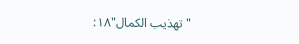"تهذيب الكمال"١٨: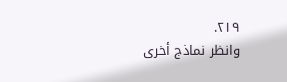٢١٩.
وانظر نماذج أخرى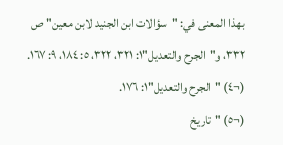بهذا المعنى في: "سؤالات ابن الجنيد لابن معين" ص ٣٣٢، و"الجرح والتعديل"١: ٣٢١، ٣٢٢، ٥: ١٨٤، ٩: ١٦٧.
(¬٤) "الجرح والتعديل"١: ١٧٦.
(¬٥) "تاريخ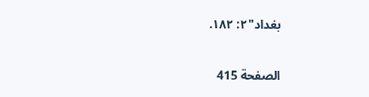بغداد"٢: ١٨٢.

الصفحة 415